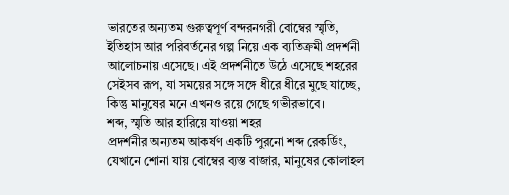ভারতের অন্যতম গুরুত্বপূর্ণ বন্দরনগরী বোম্বের স্মৃতি, ইতিহাস আর পরিবর্তনের গল্প নিয়ে এক ব্যতিক্রমী প্রদর্শনী আলোচনায় এসেছে। এই প্রদর্শনীতে উঠে এসেছে শহরের সেইসব রূপ, যা সময়ের সঙ্গে সঙ্গে ধীরে ধীরে মুছে যাচ্ছে, কিন্তু মানুষের মনে এখনও রয়ে গেছে গভীরভাবে।
শব্দ, স্মৃতি আর হারিয়ে যাওয়া শহর
প্রদর্শনীর অন্যতম আকর্ষণ একটি পুরনো শব্দ রেকর্ডিং, যেখানে শোনা যায় বোম্বের ব্যস্ত বাজার, মানুষের কোলাহল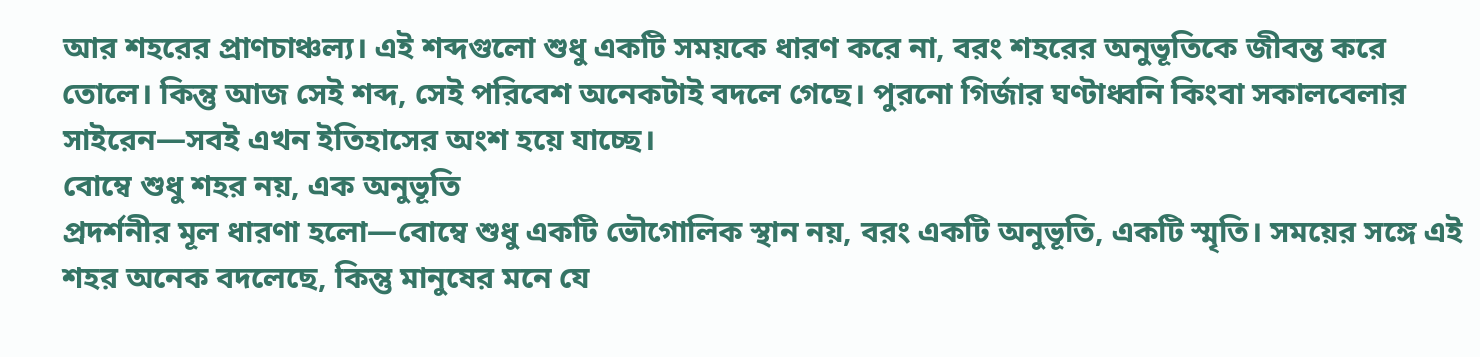আর শহরের প্রাণচাঞ্চল্য। এই শব্দগুলো শুধু একটি সময়কে ধারণ করে না, বরং শহরের অনুভূতিকে জীবন্ত করে তোলে। কিন্তু আজ সেই শব্দ, সেই পরিবেশ অনেকটাই বদলে গেছে। পুরনো গির্জার ঘণ্টাধ্বনি কিংবা সকালবেলার সাইরেন—সবই এখন ইতিহাসের অংশ হয়ে যাচ্ছে।
বোম্বে শুধু শহর নয়, এক অনুভূতি
প্রদর্শনীর মূল ধারণা হলো—বোম্বে শুধু একটি ভৌগোলিক স্থান নয়, বরং একটি অনুভূতি, একটি স্মৃতি। সময়ের সঙ্গে এই শহর অনেক বদলেছে, কিন্তু মানুষের মনে যে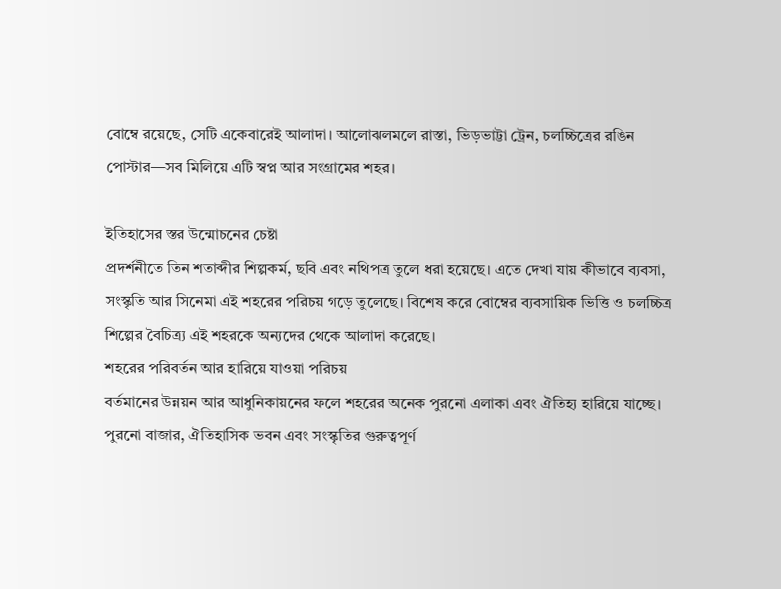বোম্বে রয়েছে, সেটি একেবারেই আলাদা। আলোঝলমলে রাস্তা, ভিড়ভাট্টা ট্রেন, চলচ্চিত্রের রঙিন পোস্টার—সব মিলিয়ে এটি স্বপ্ন আর সংগ্রামের শহর।

ইতিহাসের স্তর উন্মোচনের চেষ্টা
প্রদর্শনীতে তিন শতাব্দীর শিল্পকর্ম, ছবি এবং নথিপত্র তুলে ধরা হয়েছে। এতে দেখা যায় কীভাবে ব্যবসা, সংস্কৃতি আর সিনেমা এই শহরের পরিচয় গড়ে তুলেছে। বিশেষ করে বোম্বের ব্যবসায়িক ভিত্তি ও চলচ্চিত্র শিল্পের বৈচিত্র্য এই শহরকে অন্যদের থেকে আলাদা করেছে।
শহরের পরিবর্তন আর হারিয়ে যাওয়া পরিচয়
বর্তমানের উন্নয়ন আর আধুনিকায়নের ফলে শহরের অনেক পুরনো এলাকা এবং ঐতিহ্য হারিয়ে যাচ্ছে। পুরনো বাজার, ঐতিহাসিক ভবন এবং সংস্কৃতির গুরুত্বপূর্ণ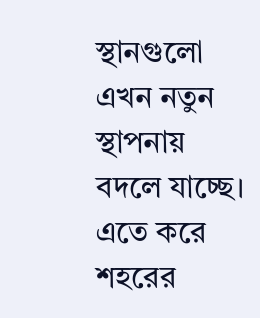স্থানগুলো এখন নতুন স্থাপনায় বদলে যাচ্ছে। এতে করে শহরের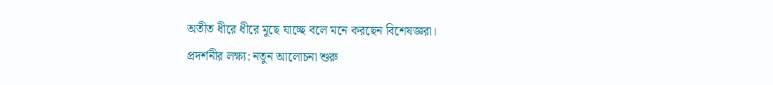অতীত ধীরে ধীরে মুছে যাচ্ছে বলে মনে করছেন বিশেষজ্ঞরা।
প্রদর্শনীর লক্ষ্য: নতুন আলোচনা শুরু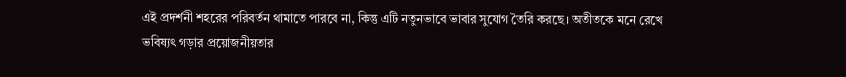এই প্রদর্শনী শহরের পরিবর্তন থামাতে পারবে না, কিন্তু এটি নতুনভাবে ভাবার সুযোগ তৈরি করছে। অতীতকে মনে রেখে ভবিষ্যৎ গড়ার প্রয়োজনীয়তার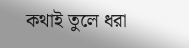কথাই তুলে ধরা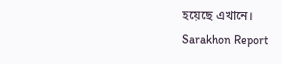হয়েছে এখানে।
Sarakhon Report